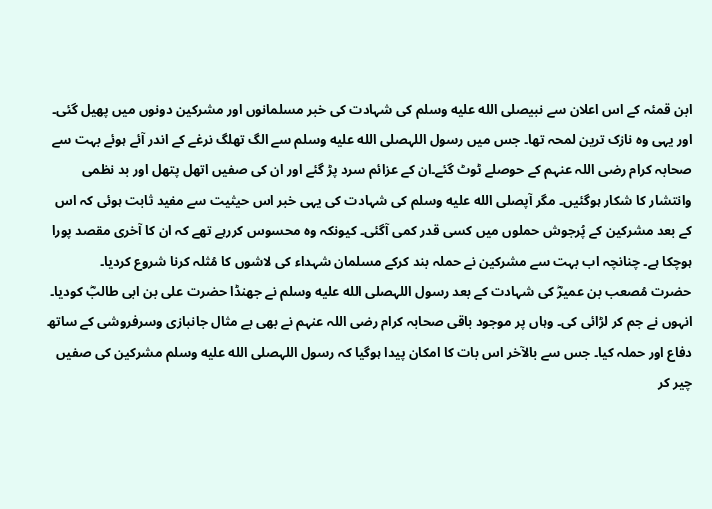ابن قمئہ کے اس اعلان سے نبیصلى الله عليه وسلم کی شہادت کی خبر مسلمانوں اور مشرکین دونوں میں پھیل گئی۔ اور یہی وہ نازک ترین لمحہ تھا۔ جس میں رسول اللہصلى الله عليه وسلم سے الگ تھلگ نرغے کے اندر آئے ہوئے بہت سے صحابہ کرام رضی اللہ عنہم کے حوصلے ٹوٹ گئے۔ان کے عزائم سرد پڑ گئے اور ان کی صفیں اتھل پتھل اور بد نظمی وانتشار کا شکار ہوگئیں۔ مگر آپصلى الله عليه وسلم کی شہادت کی یہی خبر اس حیثیت سے مفید ثابت ہوئی کہ اس کے بعد مشرکین کے پُرجوش حملوں میں کسی قدر کمی آگئی۔ کیونکہ وہ محسوس کررہے تھے کہ ان کا آخری مقصد پورا ہوچکا ہے۔ چنانچہ اب بہت سے مشرکین نے حملہ بند کرکے مسلمان شہداء کی لاشوں کا مُثلہ کرنا شروع کردیا۔
حضرت مُصعب بن عمیرؓ کی شہادت کے بعد رسول اللہصلى الله عليه وسلم نے جھنڈا حضرت علی بن ابی طالبؓ کودیا۔ انہوں نے جم کر لڑائی کی۔ وہاں پر موجود باقی صحابہ کرام رضی اللہ عنہم نے بھی بے مثال جانبازی وسرفروشی کے ساتھ دفاع اور حملہ کیا۔ جس سے بالآخر اس بات کا امکان پیدا ہوگیا کہ رسول اللہصلى الله عليه وسلم مشرکین کی صفیں چیر کر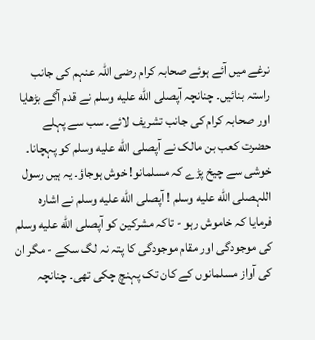نرغے میں آئے ہوئے صحابہ کرام رضی اللہ عنہم کی جانب راستہ بنائیں۔ چنانچہ آپصلى الله عليه وسلم نے قدم آگے بڑھایا اور صحابہ کرام کی جانب تشریف لائے۔ سب سے پہلے حضرت کعب بن مالک نے آپصلى الله عليه وسلم کو پہچانا۔ خوشی سے چیخ پڑے کہ مسلمانو! خوش ہوجاؤ۔ یہ ہیں رسول اللہصلى الله عليه وسلم ! آپصلى الله عليه وسلم نے اشارہ فرمایا کہ خاموش رہو - تاکہ مشرکین کو آپصلى الله عليه وسلم کی موجودگی اور مقام موجودگی کا پتہ نہ لگ سکے - مگر ان کی آواز مسلمانوں کے کان تک پہنچ چکی تھی۔ چنانچہ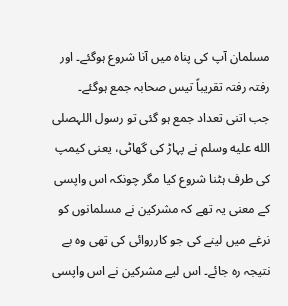مسلمان آپ کی پناہ میں آنا شروع ہوگئے۔ اور رفتہ رفتہ تقریباً تیس صحابہ جمع ہوگئے۔
جب اتنی تعداد جمع ہو گئی تو رسول اللہصلى الله عليه وسلم نے پہاڑ کی گھاٹی، یعنی کیمپ کی طرف ہٹنا شروع کیا مگر چونکہ اس واپسی کے معنی یہ تھے کہ مشرکین نے مسلمانوں کو نرغے میں لینے کی جو کارروائی کی تھی وہ بے نتیجہ رہ جائے۔ اس لیے مشرکین نے اس واپسی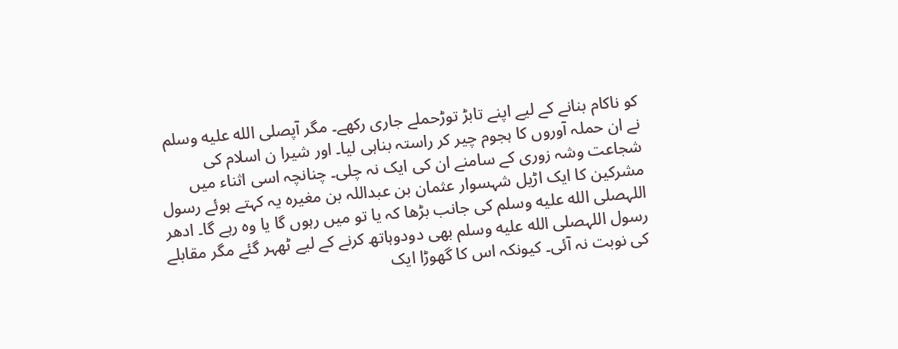کو ناکام بنانے کے لیے اپنے تابڑ توڑحملے جاری رکھے۔ مگر آپصلى الله عليه وسلم نے ان حملہ آوروں کا ہجوم چیر کر راستہ بناہی لیا۔ اور شیرا ن اسلام کی شجاعت وشہ زوری کے سامنے ان کی ایک نہ چلی۔ چنانچہ اسی اثناء میں مشرکین کا ایک اڑیل شہسوار عثمان بن عبداللہ بن مغیرہ یہ کہتے ہوئے رسول اللہصلى الله عليه وسلم کی جانب بڑھا کہ یا تو میں رہوں گا یا وہ رہے گا۔ ادھر رسول اللہصلى الله عليه وسلم بھی دودوہاتھ کرنے کے لیے ٹھہر گئے مگر مقابلے کی نوبت نہ آئی۔ کیونکہ اس کا گھوڑا ایک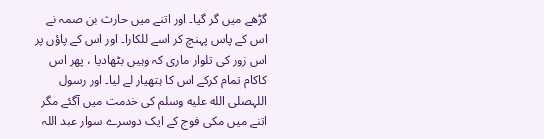گڑھے میں گر گیا۔ اور اتنے میں حارث بن صمہ نے اس کے پاس پہنچ کر اسے للکارا۔ اور اس کے پاؤں پر اس زور کی تلوار ماری کہ وہیں بٹھادیا ، پھر اس کاکام تمام کرکے اس کا ہتھیار لے لیا۔ اور رسول اللہصلى الله عليه وسلم کی خدمت میں آگئے مگر اتنے میں مکی فوج کے ایک دوسرے سوار عبد اللہ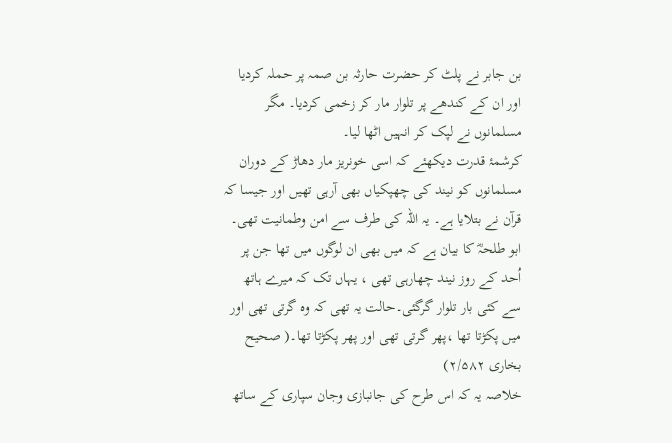بن جابر نے پلٹ کر حضرت حارثہ بن صمہ پر حملہ کردیا اور ان کے کندھے پر تلوار مار کر زخمی کردیا۔ مگر مسلمانوں نے لپک کر انہیں اٹھا لیا۔
کرشمۂ قدرت دیکھئے کہ اسی خونریز مار دھاڑ کے دوران مسلمانوں کو نیند کی چھپکیاں بھی آرہی تھیں اور جیسا کہ قرآن نے بتلایا ہے۔ یہ اللہ کی طرف سے امن وطمانیت تھی۔ ابو طلحہؓ کا بیان ہے کہ میں بھی ان لوگوں میں تھا جن پر اُحد کے روز نیند چھارہی تھی ، یہاں تک کہ میرے ہاتھ سے کئی بار تلوار گرگئی۔حالت یہ تھی کہ وہ گرتی تھی اور میں پکڑتا تھا ،پھر گرتی تھی اور پھر پکڑتا تھا۔( صحیح بخاری ۲/۵۸۲)
خلاصہ یہ کہ اس طرح کی جانبازی وجان سپاری کے ساتھ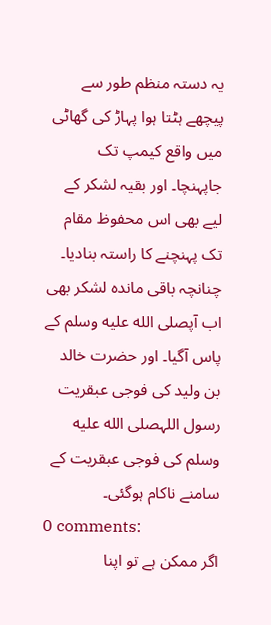یہ دستہ منظم طور سے پیچھے ہٹتا ہوا پہاڑ کی گھاٹی میں واقع کیمپ تک جاپہنچا۔ اور بقیہ لشکر کے لیے بھی اس محفوظ مقام تک پہنچنے کا راستہ بنادیا۔ چنانچہ باقی ماندہ لشکر بھی اب آپصلى الله عليه وسلم کے پاس آگیا۔ اور حضرت خالد بن ولید کی فوجی عبقریت رسول اللہصلى الله عليه وسلم کی فوجی عبقریت کے سامنے ناکام ہوگئی۔
0 comments:
اگر ممکن ہے تو اپنا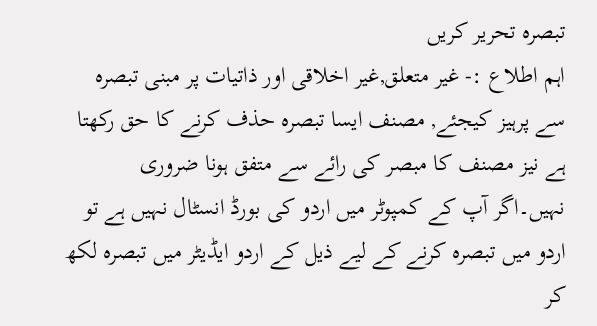تبصرہ تحریر کریں
اہم اطلاع :- غیر متعلق,غیر اخلاقی اور ذاتیات پر مبنی تبصرہ سے پرہیز کیجئے, مصنف ایسا تبصرہ حذف کرنے کا حق رکھتا ہے نیز مصنف کا مبصر کی رائے سے متفق ہونا ضروری نہیں۔اگر آپ کے کمپوٹر میں اردو کی بورڈ انسٹال نہیں ہے تو اردو میں تبصرہ کرنے کے لیے ذیل کے اردو ایڈیٹر میں تبصرہ لکھ کر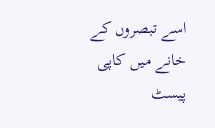اسے تبصروں کے خانے میں کاپی پیسٹ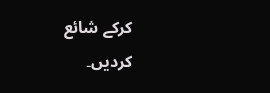کرکے شائع کردیں۔